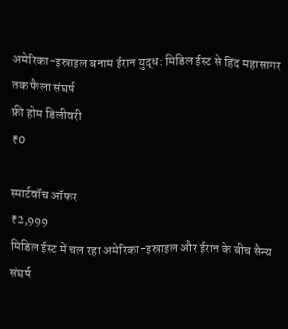अमेरिका-इस्राइल बनाम ईरान युद्ध: मिडिल ईस्ट से हिंद महासागर तक फैला संघर्ष
फ्री होम डिलीवरी
₹0

स्मार्टवॉच ऑफर
₹2,999
मिडिल ईस्ट में चल रहा अमेरिका-इस्राइल और ईरान के बीच सैन्य संघर्ष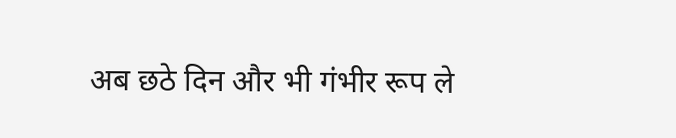अब छठे दिन और भी गंभीर रूप ले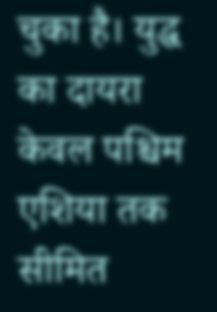चुका है। युद्ध का दायरा केवल पश्चिम एशिया तक सीमित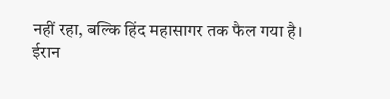नहीं रहा, बल्कि हिंद महासागर तक फैल गया है।
ईरान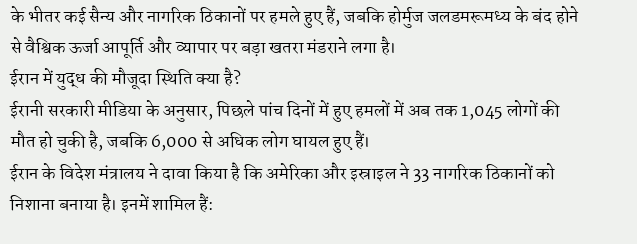के भीतर कई सैन्य और नागरिक ठिकानों पर हमले हुए हैं, जबकि होर्मुज जलडमरूमध्य के बंद होने से वैश्विक ऊर्जा आपूर्ति और व्यापार पर बड़ा खतरा मंडराने लगा है।
ईरान में युद्ध की मौजूदा स्थिति क्या है?
ईरानी सरकारी मीडिया के अनुसार, पिछले पांच दिनों में हुए हमलों में अब तक 1,045 लोगों की मौत हो चुकी है, जबकि 6,000 से अधिक लोग घायल हुए हैं।
ईरान के विदेश मंत्रालय ने दावा किया है कि अमेरिका और इस्राइल ने 33 नागरिक ठिकानों को निशाना बनाया है। इनमें शामिल हैं: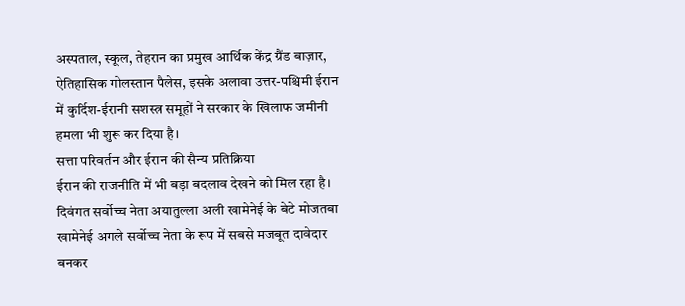अस्पताल, स्कूल, तेहरान का प्रमुख आर्थिक केंद्र ग्रैंड बाज़ार, ऐतिहासिक गोलस्तान पैलेस, इसके अलावा उत्तर-पश्चिमी ईरान में कुर्दिश-ईरानी सशस्त्र समूहों ने सरकार के खिलाफ जमीनी हमला भी शुरू कर दिया है।
सत्ता परिवर्तन और ईरान की सैन्य प्रतिक्रिया
ईरान की राजनीति में भी बड़ा बदलाव देखने को मिल रहा है। दिवंगत सर्वोच्च नेता अयातुल्ला अली खामेनेई के बेटे मोजतबा खामेनेई अगले सर्वोच्च नेता के रूप में सबसे मजबूत दावेदार बनकर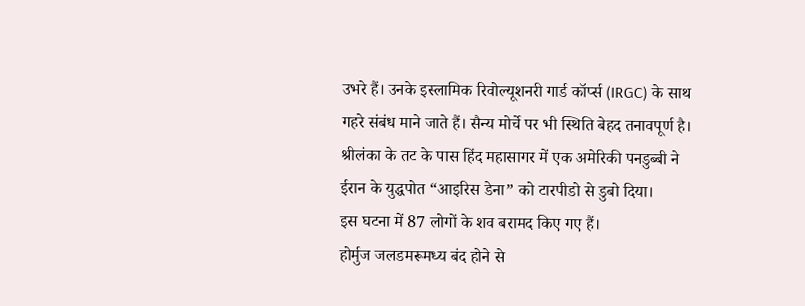उभरे हैं। उनके इस्लामिक रिवोल्यूशनरी गार्ड कॉर्प्स (IRGC) के साथ गहरे संबंध माने जाते हैं। सैन्य मोर्चे पर भी स्थिति बेहद तनावपूर्ण है। श्रीलंका के तट के पास हिंद महासागर में एक अमेरिकी पनडुब्बी ने ईरान के युद्धपोत “आइरिस डेना” को टारपीडो से डुबो दिया।
इस घटना में 87 लोगों के शव बरामद किए गए हैं।
होर्मुज जलडमरूमध्य बंद होने से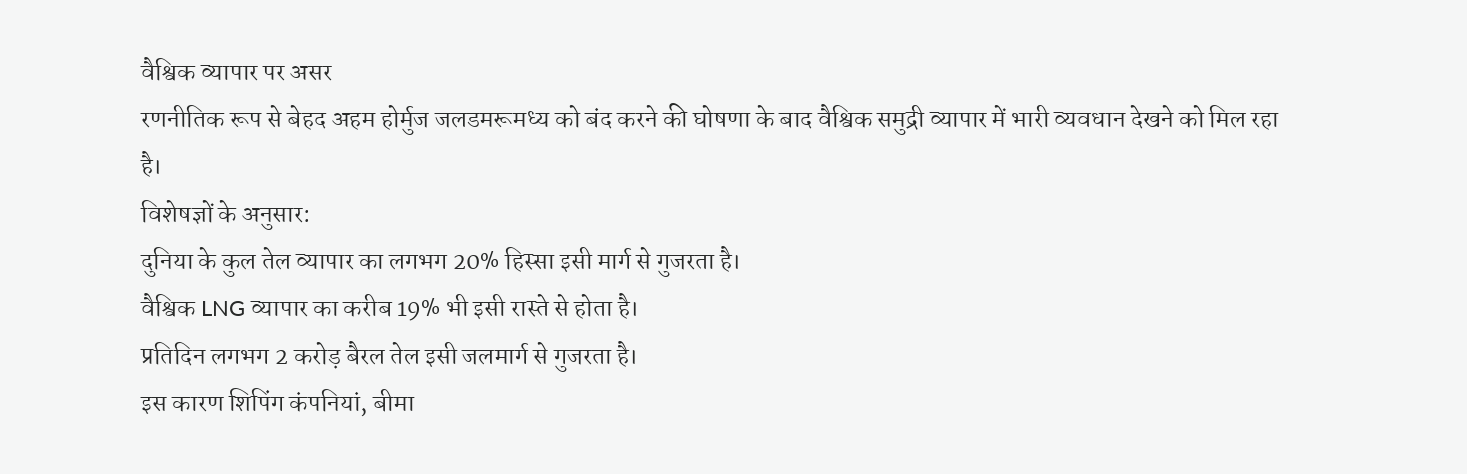वैश्विक व्यापार पर असर
रणनीतिक रूप से बेहद अहम होर्मुज जलडमरूमध्य को बंद करने की घोषणा के बाद वैश्विक समुद्री व्यापार में भारी व्यवधान देखने को मिल रहा है।
विशेषज्ञों के अनुसार:
दुनिया के कुल तेल व्यापार का लगभग 20% हिस्सा इसी मार्ग से गुजरता है।
वैश्विक LNG व्यापार का करीब 19% भी इसी रास्ते से होता है।
प्रतिदिन लगभग 2 करोड़ बैरल तेल इसी जलमार्ग से गुजरता है।
इस कारण शिपिंग कंपनियां, बीमा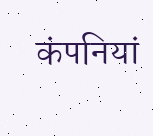कंपनियां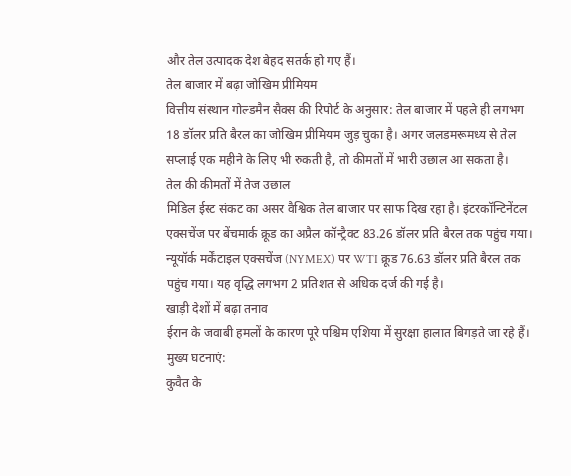और तेल उत्पादक देश बेहद सतर्क हो गए हैं।
तेल बाजार में बढ़ा जोखिम प्रीमियम
वित्तीय संस्थान गोल्डमैन सैक्स की रिपोर्ट के अनुसार: तेल बाजार में पहले ही लगभग 18 डॉलर प्रति बैरल का जोखिम प्रीमियम जुड़ चुका है। अगर जलडमरूमध्य से तेल सप्लाई एक महीने के लिए भी रुकती है, तो कीमतों में भारी उछाल आ सकता है।
तेल की कीमतों में तेज उछाल
मिडिल ईस्ट संकट का असर वैश्विक तेल बाजार पर साफ दिख रहा है। इंटरकॉन्टिनेंटल एक्सचेंज पर बेंचमार्क क्रूड का अप्रैल कॉन्ट्रैक्ट 83.26 डॉलर प्रति बैरल तक पहुंच गया। न्यूयॉर्क मर्केंटाइल एक्सचेंज (NYMEX) पर WTI क्रूड 76.63 डॉलर प्रति बैरल तक पहुंच गया। यह वृद्धि लगभग 2 प्रतिशत से अधिक दर्ज की गई है।
खाड़ी देशों में बढ़ा तनाव
ईरान के जवाबी हमलों के कारण पूरे पश्चिम एशिया में सुरक्षा हालात बिगड़ते जा रहे हैं।
मुख्य घटनाएं:
कुवैत के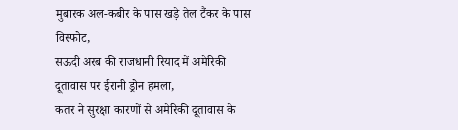मुबारक अल-कबीर के पास खड़े तेल टैंकर के पास विस्फोट,
सऊदी अरब की राजधानी रियाद में अमेरिकी दूतावास पर ईरानी ड्रोन हमला,
कतर ने सुरक्षा कारणों से अमेरिकी दूतावास के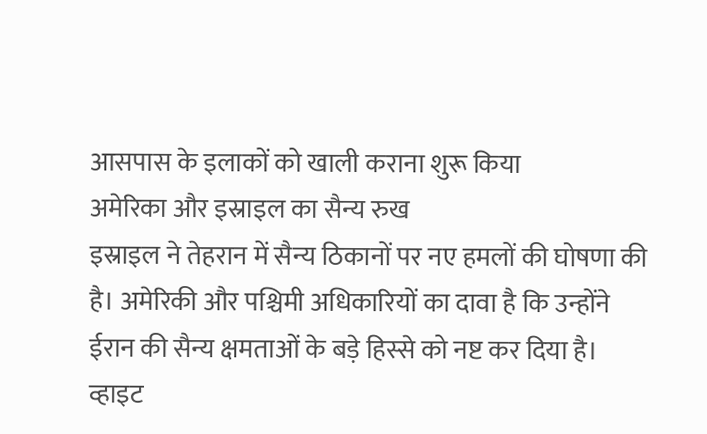आसपास के इलाकों को खाली कराना शुरू किया
अमेरिका और इस्राइल का सैन्य रुख
इस्राइल ने तेहरान में सैन्य ठिकानों पर नए हमलों की घोषणा की है। अमेरिकी और पश्चिमी अधिकारियों का दावा है कि उन्होंने ईरान की सैन्य क्षमताओं के बड़े हिस्से को नष्ट कर दिया है।
व्हाइट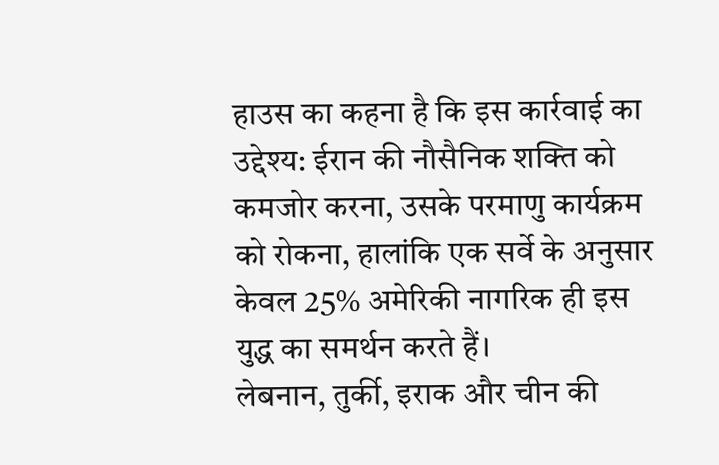हाउस का कहना है कि इस कार्रवाई का उद्देश्य: ईरान की नौसैनिक शक्ति को कमजोर करना, उसके परमाणु कार्यक्रम को रोकना, हालांकि एक सर्वे के अनुसार केवल 25% अमेरिकी नागरिक ही इस युद्ध का समर्थन करते हैं।
लेबनान, तुर्की, इराक और चीन की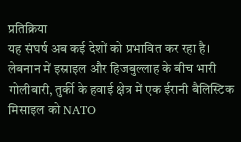प्रतिक्रिया
यह संघर्ष अब कई देशों को प्रभावित कर रहा है। लेबनान में इस्राइल और हिजबुल्लाह के बीच भारी गोलीबारी, तुर्की के हवाई क्षेत्र में एक ईरानी बैलिस्टिक मिसाइल को NATO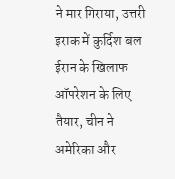ने मार गिराया, उत्तरी इराक में कुर्दिश बल ईरान के खिलाफ ऑपरेशन के लिए तैयार, चीन ने अमेरिका और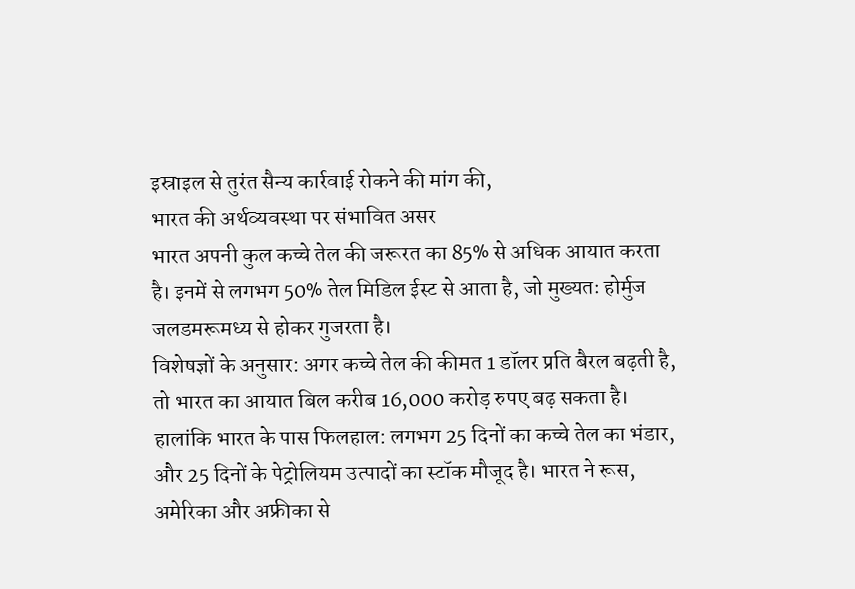इस्राइल से तुरंत सैन्य कार्रवाई रोकने की मांग की,
भारत की अर्थव्यवस्था पर संभावित असर
भारत अपनी कुल कच्चे तेल की जरूरत का 85% से अधिक आयात करता है। इनमें से लगभग 50% तेल मिडिल ईस्ट से आता है, जो मुख्यतः होर्मुज जलडमरूमध्य से होकर गुजरता है।
विशेषज्ञों के अनुसार: अगर कच्चे तेल की कीमत 1 डॉलर प्रति बैरल बढ़ती है, तो भारत का आयात बिल करीब 16,000 करोड़ रुपए बढ़ सकता है।
हालांकि भारत के पास फिलहाल: लगभग 25 दिनों का कच्चे तेल का भंडार, और 25 दिनों के पेट्रोलियम उत्पादों का स्टॉक मौजूद है। भारत ने रूस, अमेरिका और अफ्रीका से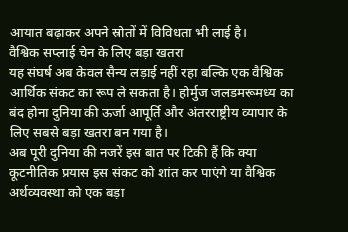आयात बढ़ाकर अपने स्रोतों में विविधता भी लाई है।
वैश्विक सप्लाई चेन के लिए बड़ा खतरा
यह संघर्ष अब केवल सैन्य लड़ाई नहीं रहा बल्कि एक वैश्विक आर्थिक संकट का रूप ले सकता है। होर्मुज जलडमरूमध्य का बंद होना दुनिया की ऊर्जा आपूर्ति और अंतरराष्ट्रीय व्यापार के लिए सबसे बड़ा खतरा बन गया है।
अब पूरी दुनिया की नजरें इस बात पर टिकी हैं कि क्या कूटनीतिक प्रयास इस संकट को शांत कर पाएंगे या वैश्विक अर्थव्यवस्था को एक बड़ा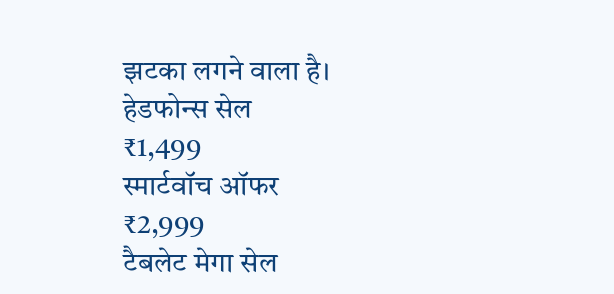झटका लगने वाला है।
हेडफोन्स सेल
₹1,499
स्मार्टवॉच ऑफर
₹2,999
टैबलेट मेगा सेल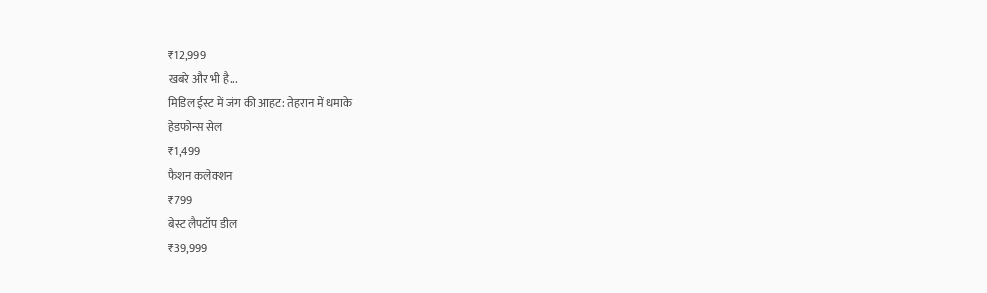₹12,999
खबरे और भी है...
मिडिल ईस्ट में जंग की आहट: तेहरान में धमाके
हेडफोन्स सेल
₹1,499
फैशन कलेक्शन
₹799
बेस्ट लैपटॉप डील
₹39,999